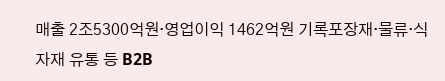매출 2조5300억원·영업이익 1462억원 기록포장재·물류·식자재 유통 등 B2B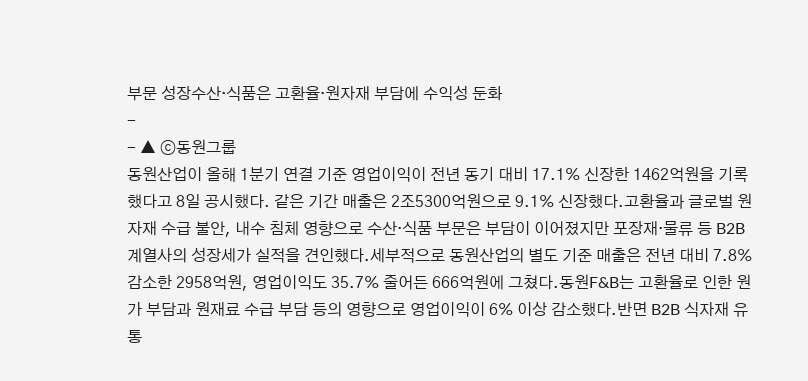부문 성장수산·식품은 고환율·원자재 부담에 수익성 둔화
-
- ▲ ⓒ동원그룹
동원산업이 올해 1분기 연결 기준 영업이익이 전년 동기 대비 17.1% 신장한 1462억원을 기록했다고 8일 공시했다. 같은 기간 매출은 2조5300억원으로 9.1% 신장했다.고환율과 글로벌 원자재 수급 불안, 내수 침체 영향으로 수산·식품 부문은 부담이 이어졌지만 포장재·물류 등 B2B 계열사의 성장세가 실적을 견인했다.세부적으로 동원산업의 별도 기준 매출은 전년 대비 7.8% 감소한 2958억원, 영업이익도 35.7% 줄어든 666억원에 그쳤다.동원F&B는 고환율로 인한 원가 부담과 원재료 수급 부담 등의 영향으로 영업이익이 6% 이상 감소했다.반면 B2B 식자재 유통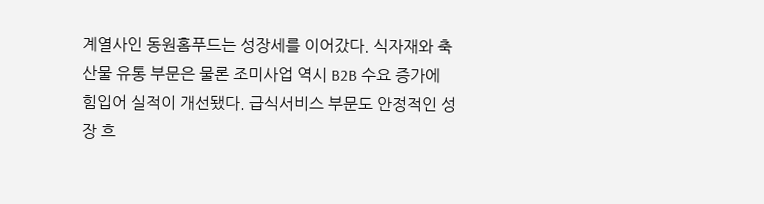계열사인 동원홈푸드는 성장세를 이어갔다. 식자재와 축산물 유통 부문은 물론 조미사업 역시 B2B 수요 증가에 힘입어 실적이 개선됐다. 급식서비스 부문도 안정적인 성장 흐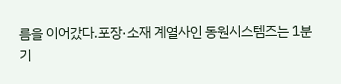름을 이어갔다.포장·소재 계열사인 동원시스템즈는 1분기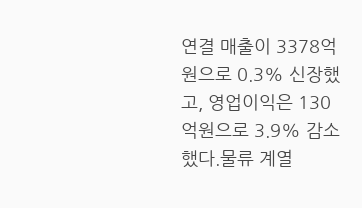연결 매출이 3378억원으로 0.3% 신장했고, 영업이익은 130억원으로 3.9% 감소했다.물류 계열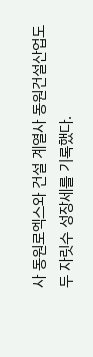사 동원로엑스와 건설 계열사 동원건설산업도 두 자릿수 성장세를 기록했다.